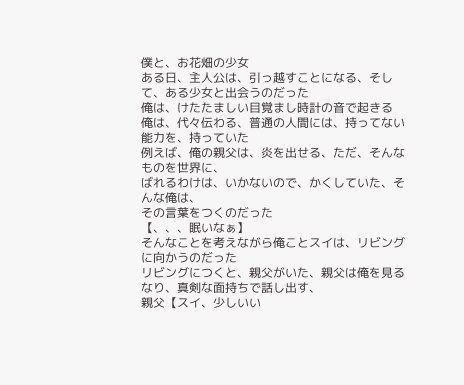僕と、お花畑の少女
ある日、主人公は、引っ越すことになる、そして、ある少女と出会うのだった
俺は、けたたましい目覚まし時計の音で起きる
俺は、代々伝わる、普通の人間には、持ってない能力を、持っていた
例えば、俺の親父は、炎を出せる、ただ、そんなものを世界に、
ばれるわけは、いかないので、かくしていた、そんな俺は、
その言葉をつくのだった
【、、、眠いなぁ】
そんなことを考えながら俺ことスイは、リビングに向かうのだった
リビングにつくと、親父がいた、親父は俺を見るなり、真剣な面持ちで話し出す、
親父【スイ、少しいい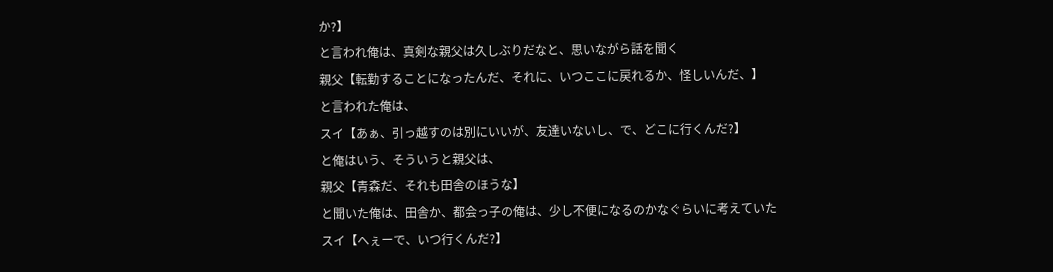か?】
と言われ俺は、真剣な親父は久しぶりだなと、思いながら話を聞く
親父【転勤することになったんだ、それに、いつここに戻れるか、怪しいんだ、】
と言われた俺は、
スイ【あぁ、引っ越すのは別にいいが、友達いないし、で、どこに行くんだ?】
と俺はいう、そういうと親父は、
親父【青森だ、それも田舎のほうな】
と聞いた俺は、田舎か、都会っ子の俺は、少し不便になるのかなぐらいに考えていた
スイ【へぇーで、いつ行くんだ?】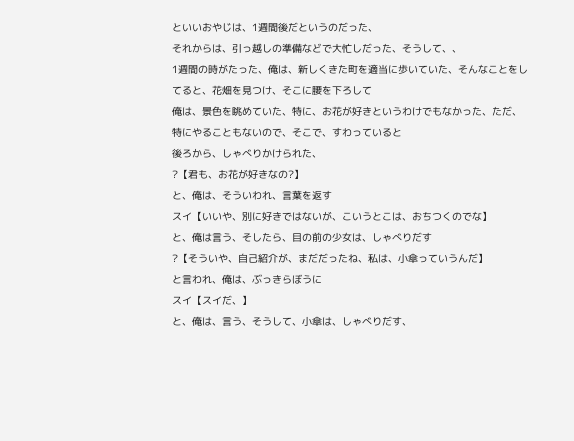といいおやじは、1週間後だというのだった、
それからは、引っ越しの準備などで大忙しだった、そうして、、
1週間の時がたった、俺は、新しくきた町を適当に歩いていた、そんなことをしてると、花畑を見つけ、そこに腰を下ろして
俺は、景色を眺めていた、特に、お花が好きというわけでもなかった、ただ、特にやることもないので、そこで、すわっていると
後ろから、しゃべりかけられた、
?【君も、お花が好きなの?】
と、俺は、そういわれ、言葉を返す
スイ【いいや、別に好きではないが、こいうとこは、おちつくのでな】
と、俺は言う、そしたら、目の前の少女は、しゃべりだす
?【そういや、自己紹介が、まだだったね、私は、小傘っていうんだ】
と言われ、俺は、ぶっきらぼうに
スイ【スイだ、】
と、俺は、言う、そうして、小傘は、しゃべりだす、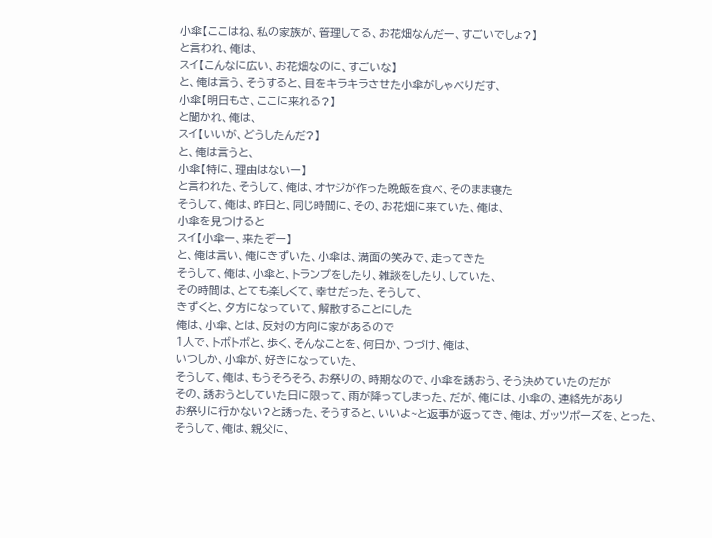小傘【ここはね、私の家族が、管理してる、お花畑なんだー、すごいでしょ?】
と言われ、俺は、
スイ【こんなに広い、お花畑なのに、すごいな】
と、俺は言う、そうすると、目をキラキラさせた小傘がしゃべりだす、
小傘【明日もさ、ここに来れる?】
と聞かれ、俺は、
スイ【いいが、どうしたんだ?】
と、俺は言うと、
小傘【特に、理由はないー】
と言われた、そうして、俺は、オヤジが作った晩飯を食べ、そのまま寝た
そうして、俺は、昨日と、同じ時間に、その、お花畑に来ていた、俺は、
小傘を見つけると
スイ【小傘ー、来たぞー】
と、俺は言い、俺にきずいた、小傘は、満面の笑みで、走ってきた
そうして、俺は、小傘と、トランプをしたり、雑談をしたり、していた、
その時間は、とても楽しくて、幸せだった、そうして、
きずくと、夕方になっていて、解散することにした
俺は、小傘、とは、反対の方向に家があるので
1人で、トボトボと、歩く、そんなことを、何日か、つづけ、俺は、
いつしか、小傘が、好きになっていた、
そうして、俺は、もうそろそろ、お祭りの、時期なので、小傘を誘おう、そう決めていたのだが
その、誘おうとしていた日に限って、雨が降ってしまった、だが、俺には、小傘の、連絡先があり
お祭りに行かない?と誘った、そうすると、いいよ~と返事が返ってき、俺は、ガッツポーズを、とった、
そうして、俺は、親父に、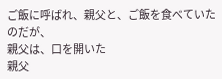ご飯に呼ばれ、親父と、ご飯を食べていたのだが、
親父は、口を開いた
親父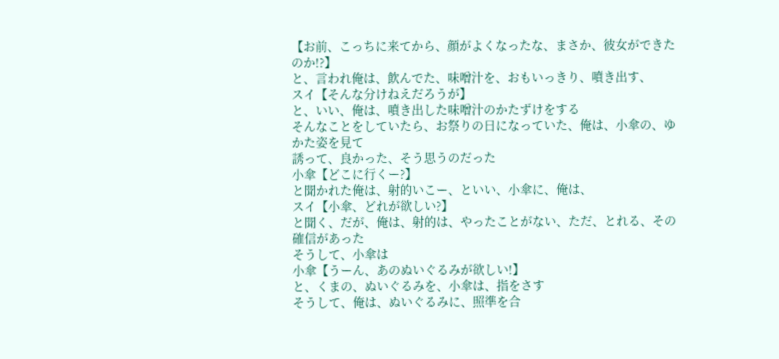【お前、こっちに来てから、顔がよくなったな、まさか、彼女ができたのか!?】
と、言われ俺は、飲んでた、味噌汁を、おもいっきり、噴き出す、
スイ【そんな分けねえだろうが】
と、いい、俺は、噴き出した味噌汁のかたずけをする
そんなことをしていたら、お祭りの日になっていた、俺は、小傘の、ゆかた姿を見て
誘って、良かった、そう思うのだった
小傘【どこに行くー?】
と聞かれた俺は、射的いこー、といい、小傘に、俺は、
スイ【小傘、どれが欲しい?】
と聞く、だが、俺は、射的は、やったことがない、ただ、とれる、その確信があった
そうして、小傘は
小傘【うーん、あのぬいぐるみが欲しい!】
と、くまの、ぬいぐるみを、小傘は、指をさす
そうして、俺は、ぬいぐるみに、照準を合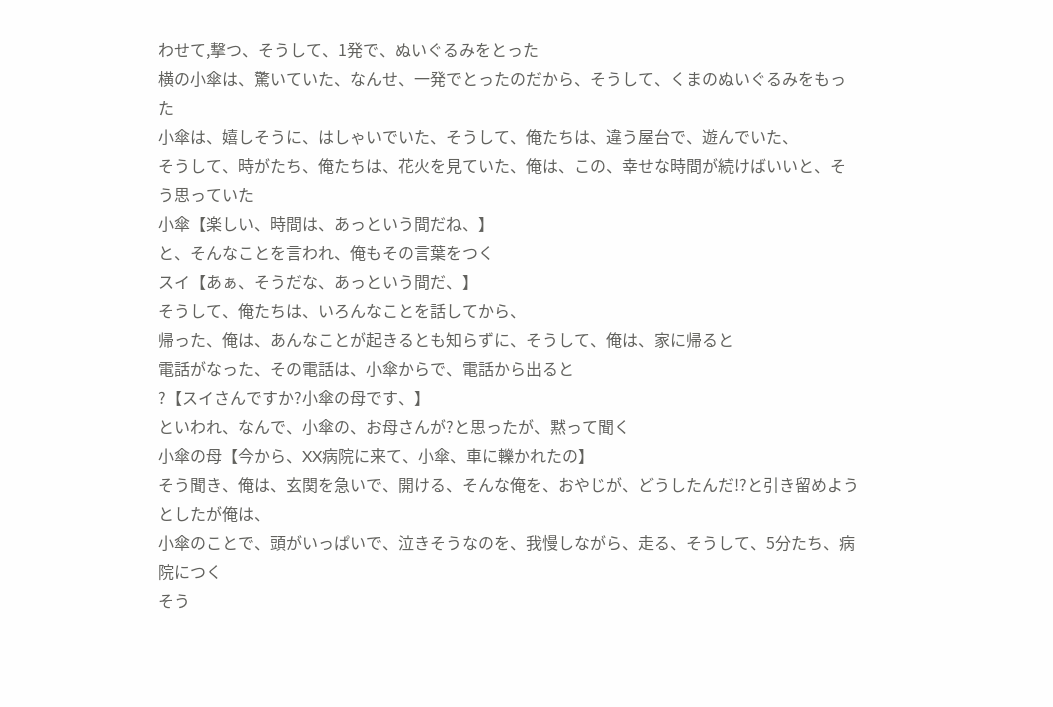わせて,撃つ、そうして、1発で、ぬいぐるみをとった
横の小傘は、驚いていた、なんせ、一発でとったのだから、そうして、くまのぬいぐるみをもった
小傘は、嬉しそうに、はしゃいでいた、そうして、俺たちは、違う屋台で、遊んでいた、
そうして、時がたち、俺たちは、花火を見ていた、俺は、この、幸せな時間が続けばいいと、そう思っていた
小傘【楽しい、時間は、あっという間だね、】
と、そんなことを言われ、俺もその言葉をつく
スイ【あぁ、そうだな、あっという間だ、】
そうして、俺たちは、いろんなことを話してから、
帰った、俺は、あんなことが起きるとも知らずに、そうして、俺は、家に帰ると
電話がなった、その電話は、小傘からで、電話から出ると
?【スイさんですか?小傘の母です、】
といわれ、なんで、小傘の、お母さんが?と思ったが、黙って聞く
小傘の母【今から、XX病院に来て、小傘、車に轢かれたの】
そう聞き、俺は、玄関を急いで、開ける、そんな俺を、おやじが、どうしたんだ!?と引き留めようとしたが俺は、
小傘のことで、頭がいっぱいで、泣きそうなのを、我慢しながら、走る、そうして、5分たち、病院につく
そう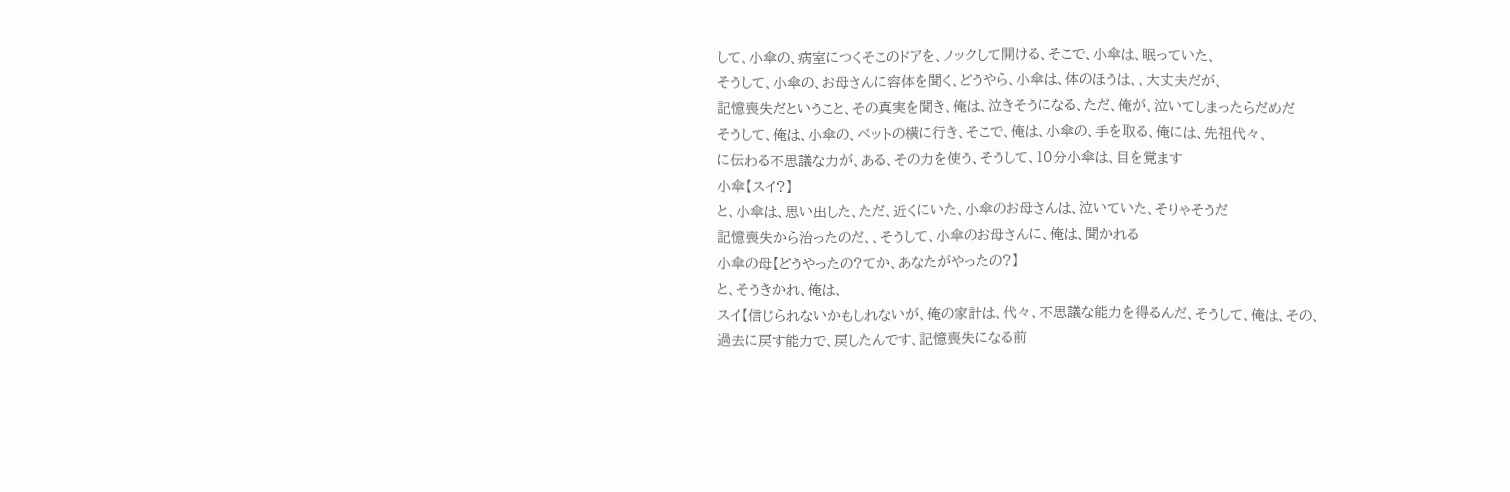して、小傘の、病室につくそこのドアを、ノックして開ける、そこで、小傘は、眠っていた、
そうして、小傘の、お母さんに容体を聞く、どうやら、小傘は、体のほうは、、大丈夫だが、
記憶喪失だということ、その真実を聞き、俺は、泣きそうになる、ただ、俺が、泣いてしまったらだめだ
そうして、俺は、小傘の、ベットの横に行き、そこで、俺は、小傘の、手を取る、俺には、先祖代々、
に伝わる不思議な力が、ある、その力を使う、そうして、10分小傘は、目を覚ます
小傘【スイ?】
と、小傘は、思い出した、ただ、近くにいた、小傘のお母さんは、泣いていた、そりゃそうだ
記憶喪失から治ったのだ、、そうして、小傘のお母さんに、俺は、聞かれる
小傘の母【どうやったの?てか、あなたがやったの?】
と、そうきかれ、俺は、
スイ【信じられないかもしれないが、俺の家計は、代々、不思議な能力を得るんだ、そうして、俺は、その、
過去に戻す能力で、戻したんです、記憶喪失になる前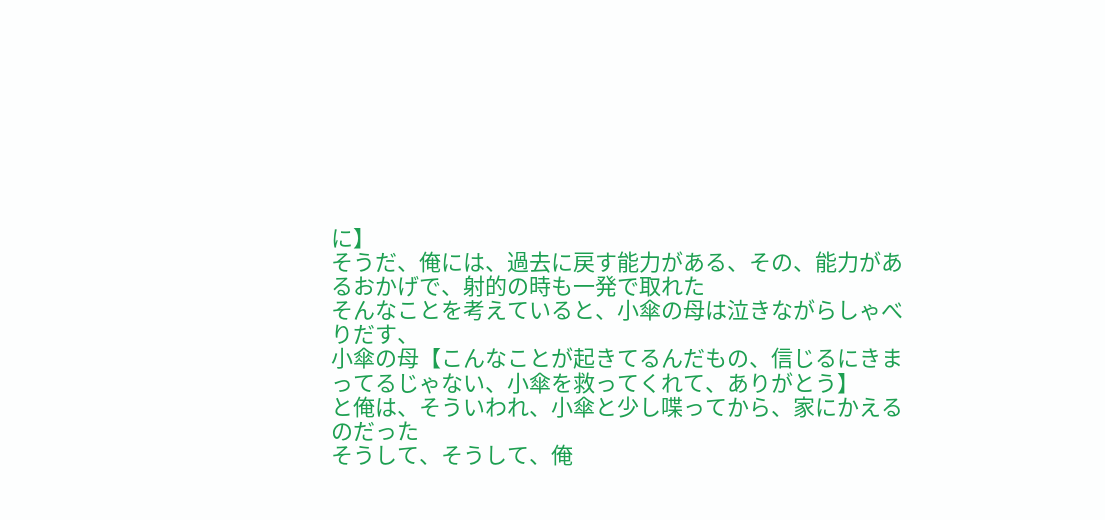に】
そうだ、俺には、過去に戻す能力がある、その、能力があるおかげで、射的の時も一発で取れた
そんなことを考えていると、小傘の母は泣きながらしゃべりだす、
小傘の母【こんなことが起きてるんだもの、信じるにきまってるじゃない、小傘を救ってくれて、ありがとう】
と俺は、そういわれ、小傘と少し喋ってから、家にかえるのだった
そうして、そうして、俺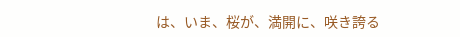は、いま、桜が、満開に、咲き誇る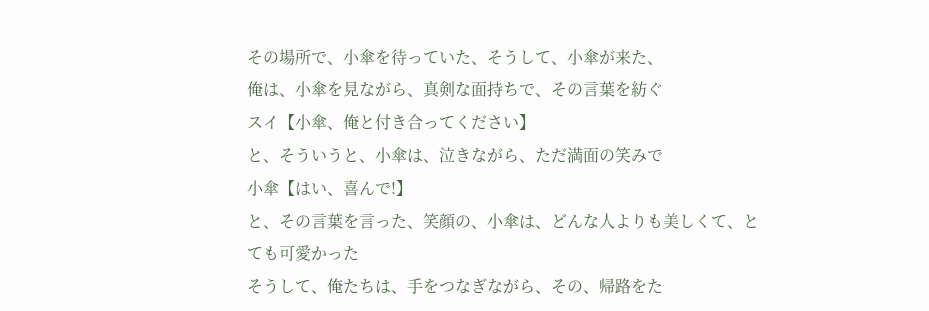その場所で、小傘を待っていた、そうして、小傘が来た、
俺は、小傘を見ながら、真剣な面持ちで、その言葉を紡ぐ
スイ【小傘、俺と付き合ってください】
と、そういうと、小傘は、泣きながら、ただ満面の笑みで
小傘【はい、喜んで!】
と、その言葉を言った、笑顔の、小傘は、どんな人よりも美しくて、とても可愛かった
そうして、俺たちは、手をつなぎながら、その、帰路をた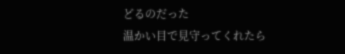どるのだった
温かい目で見守ってくれたら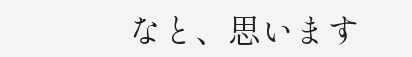なと、思います